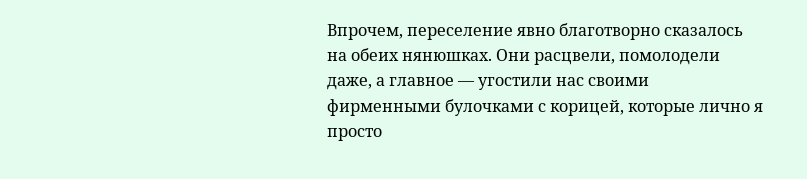Впрочем, переселение явно благотворно сказалось на обеих нянюшках. Они расцвели, помолодели даже, а главное — угостили нас своими фирменными булочками с корицей, которые лично я просто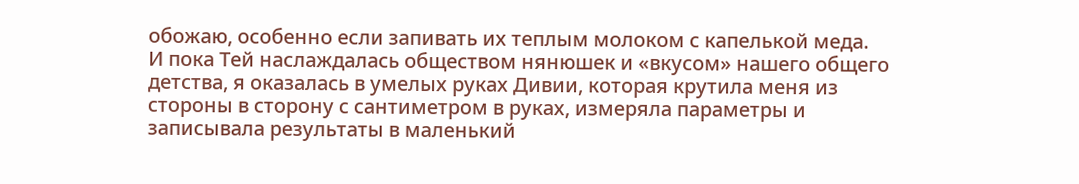обожаю, особенно если запивать их теплым молоком с капелькой меда.
И пока Тей наслаждалась обществом нянюшек и «вкусом» нашего общего детства, я оказалась в умелых руках Дивии, которая крутила меня из стороны в сторону с сантиметром в руках, измеряла параметры и записывала результаты в маленький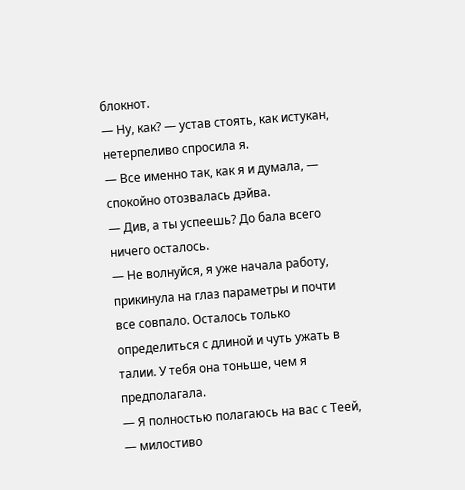блокнот.
— Ну, как? — устав стоять, как истукан, нетерпеливо спросила я.
— Все именно так, как я и думала, — спокойно отозвалась дэйва.
— Див, а ты успеешь? До бала всего ничего осталось.
— Не волнуйся, я уже начала работу, прикинула на глаз параметры и почти все совпало. Осталось только определиться с длиной и чуть ужать в талии. У тебя она тоньше, чем я предполагала.
— Я полностью полагаюсь на вас с Теей, — милостиво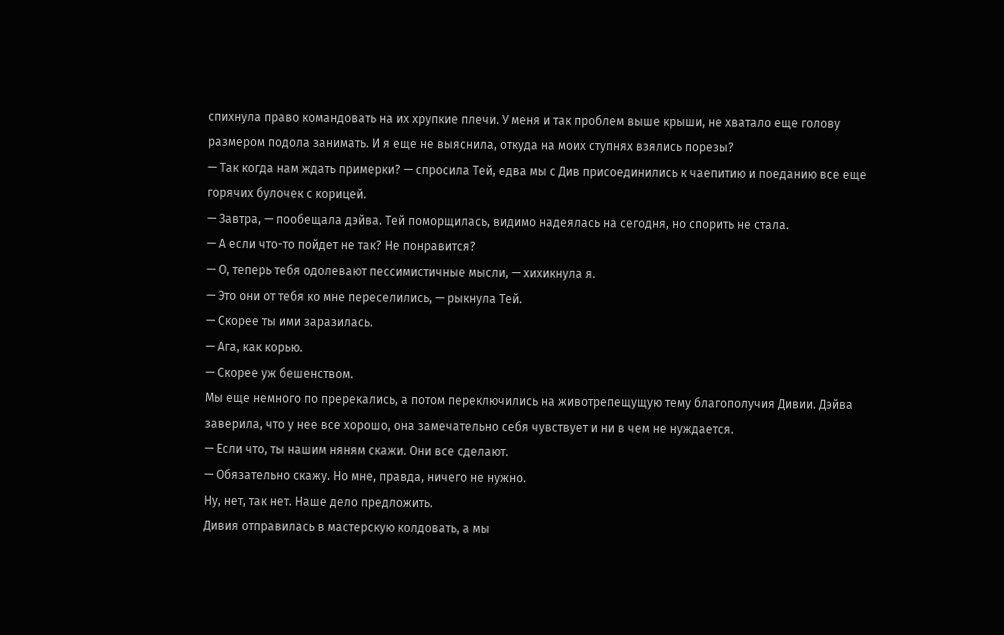спихнула право командовать на их хрупкие плечи. У меня и так проблем выше крыши, не хватало еще голову размером подола занимать. И я еще не выяснила, откуда на моих ступнях взялись порезы?
— Так когда нам ждать примерки? — спросила Тей, едва мы с Див присоединились к чаепитию и поеданию все еще горячих булочек с корицей.
— Завтра, — пообещала дэйва. Тей поморщилась, видимо надеялась на сегодня, но спорить не стала.
— А если что-то пойдет не так? Не понравится?
— О, теперь тебя одолевают пессимистичные мысли, — хихикнула я.
— Это они от тебя ко мне переселились, — рыкнула Тей.
— Скорее ты ими заразилась.
— Ага, как корью.
— Скорее уж бешенством.
Мы еще немного по пререкались, а потом переключились на животрепещущую тему благополучия Дивии. Дэйва заверила, что у нее все хорошо, она замечательно себя чувствует и ни в чем не нуждается.
— Если что, ты нашим няням скажи. Они все сделают.
— Обязательно скажу. Но мне, правда, ничего не нужно.
Ну, нет, так нет. Наше дело предложить.
Дивия отправилась в мастерскую колдовать, а мы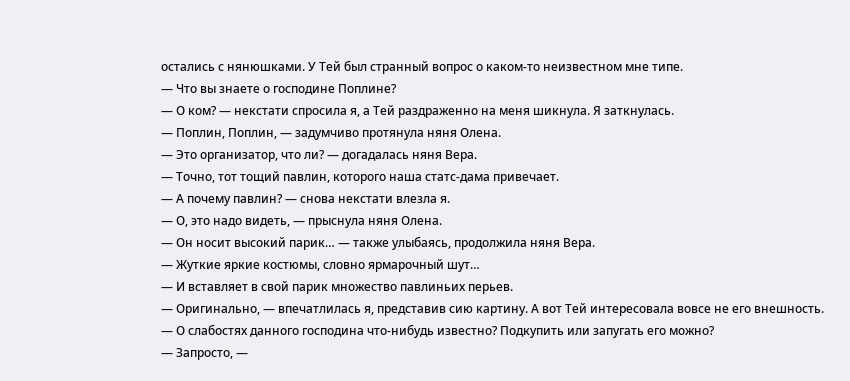остались с нянюшками. У Тей был странный вопрос о каком-то неизвестном мне типе.
— Что вы знаете о господине Поплине?
— О ком? — некстати спросила я, а Тей раздраженно на меня шикнула. Я заткнулась.
— Поплин, Поплин, — задумчиво протянула няня Олена.
— Это организатор, что ли? — догадалась няня Вера.
— Точно, тот тощий павлин, которого наша статс-дама привечает.
— А почему павлин? — снова некстати влезла я.
— О, это надо видеть, — прыснула няня Олена.
— Он носит высокий парик… — также улыбаясь, продолжила няня Вера.
— Жуткие яркие костюмы, словно ярмарочный шут…
— И вставляет в свой парик множество павлиньих перьев.
— Оригинально, — впечатлилась я, представив сию картину. А вот Тей интересовала вовсе не его внешность.
— О слабостях данного господина что-нибудь известно? Подкупить или запугать его можно?
— Запросто, —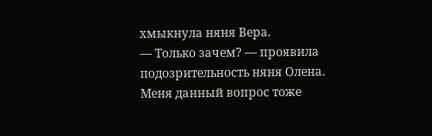хмыкнула няня Вера.
— Только зачем? — проявила подозрительность няня Олена. Меня данный вопрос тоже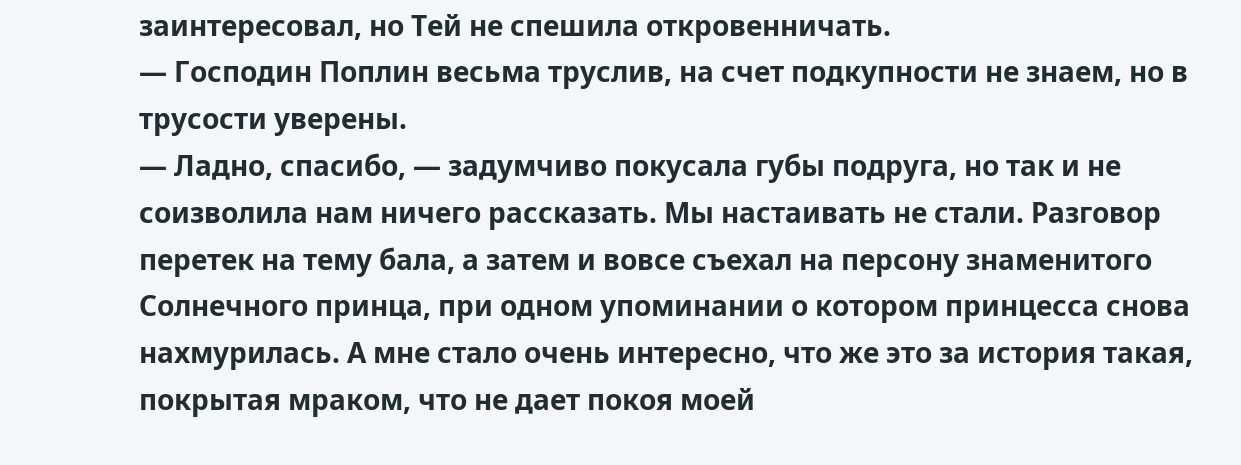заинтересовал, но Тей не спешила откровенничать.
— Господин Поплин весьма труслив, на счет подкупности не знаем, но в трусости уверены.
— Ладно, спасибо, — задумчиво покусала губы подруга, но так и не соизволила нам ничего рассказать. Мы настаивать не стали. Разговор перетек на тему бала, а затем и вовсе съехал на персону знаменитого Солнечного принца, при одном упоминании о котором принцесса снова нахмурилась. А мне стало очень интересно, что же это за история такая, покрытая мраком, что не дает покоя моей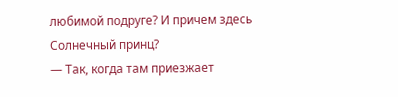любимой подруге? И причем здесь Солнечный принц?
— Так, когда там приезжает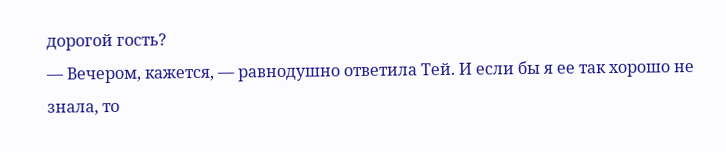дорогой гость?
— Вечером, кажется, — равнодушно ответила Тей. И если бы я ее так хорошо не знала, то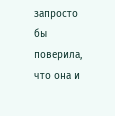запросто бы поверила, что она и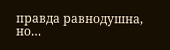правда равнодушна, но…